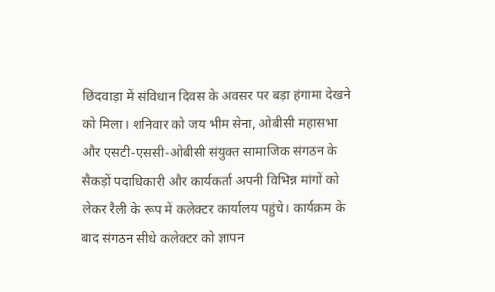छिंदवाड़ा में संविधान दिवस के अवसर पर बड़ा हंगामा देखने को मिला। शनिवार को जय भीम सेना, ओबीसी महासभा और एसटी-एससी-ओबीसी संयुक्त सामाजिक संगठन के सैकड़ों पदाधिकारी और कार्यकर्ता अपनी विभिन्न मांगों को लेकर रैली के रूप में कलेक्टर कार्यालय पहुंचे। कार्यक्रम के बाद संगठन सीधे कलेक्टर को ज्ञापन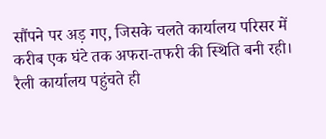सौंपने पर अड़ गए, जिसके चलते कार्यालय परिसर में करीब एक घंटे तक अफरा-तफरी की स्थिति बनी रही। रैली कार्यालय पहुंचते ही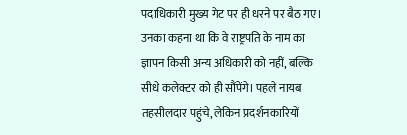पदाधिकारी मुख्य गेट पर ही धरने पर बैठ गए। उनका कहना था कि वे राष्ट्रपति के नाम का ज्ञापन किसी अन्य अधिकारी को नहीं, बल्कि सीधे कलेक्टर को ही सौंपेंगे। पहले नायब तहसीलदार पहुंचे, लेकिन प्रदर्शनकारियों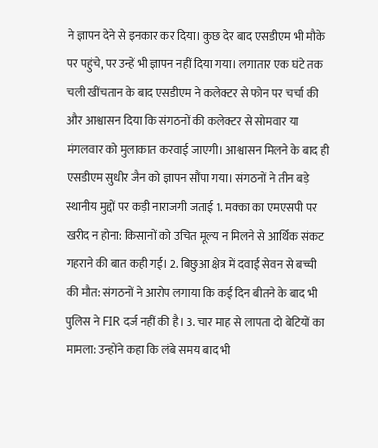ने ज्ञापन देने से इनकार कर दिया। कुछ देर बाद एसडीएम भी मौके पर पहुंचे, पर उन्हें भी ज्ञापन नहीं दिया गया। लगातार एक घंटे तक चली खींचतान के बाद एसडीएम ने कलेक्टर से फोन पर चर्चा की और आश्वासन दिया कि संगठनों की कलेक्टर से सोमवार या मंगलवार को मुलाकात करवाई जाएगी। आश्वासन मिलने के बाद ही एसडीएम सुधीर जैन को ज्ञापन सौंपा गया। संगठनों ने तीन बड़े स्थानीय मुद्दों पर कड़ी नाराजगी जताई 1. मक्का का एमएसपी पर खरीद न होना: किसानों को उचित मूल्य न मिलने से आर्थिक संकट गहराने की बात कही गई। 2. बिछुआ क्षेत्र में दवाई सेवन से बच्ची की मौत: संगठनों ने आरोप लगाया कि कई दिन बीतने के बाद भी पुलिस ने FIR दर्ज नहीं की है। 3. चार माह से लापता दो बेटियों का मामला: उन्होंने कहा कि लंबे समय बाद भी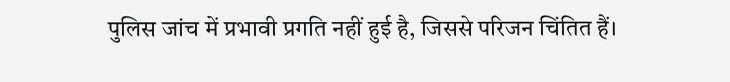पुलिस जांच में प्रभावी प्रगति नहीं हुई है, जिससे परिजन चिंतित हैं।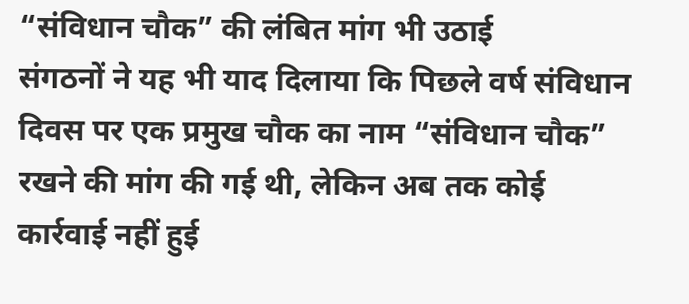“संविधान चौक” की लंबित मांग भी उठाई
संगठनों ने यह भी याद दिलाया कि पिछले वर्ष संविधान दिवस पर एक प्रमुख चौक का नाम “संविधान चौक” रखने की मांग की गई थी, लेकिन अब तक कोई कार्रवाई नहीं हुई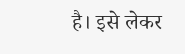है। इसे लेकर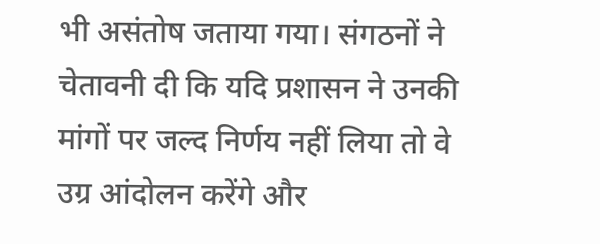भी असंतोष जताया गया। संगठनों ने चेतावनी दी कि यदि प्रशासन ने उनकी मांगों पर जल्द निर्णय नहीं लिया तो वे उग्र आंदोलन करेंगे और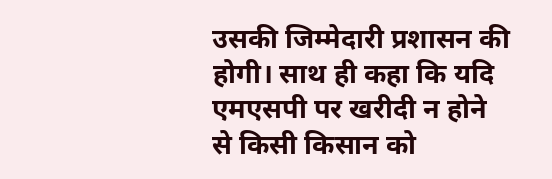उसकी जिम्मेदारी प्रशासन की होगी। साथ ही कहा कि यदि एमएसपी पर खरीदी न होने से किसी किसान को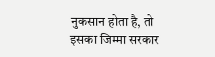नुकसान होता है, तो इसका जिम्मा सरकार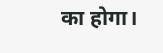का होगा।